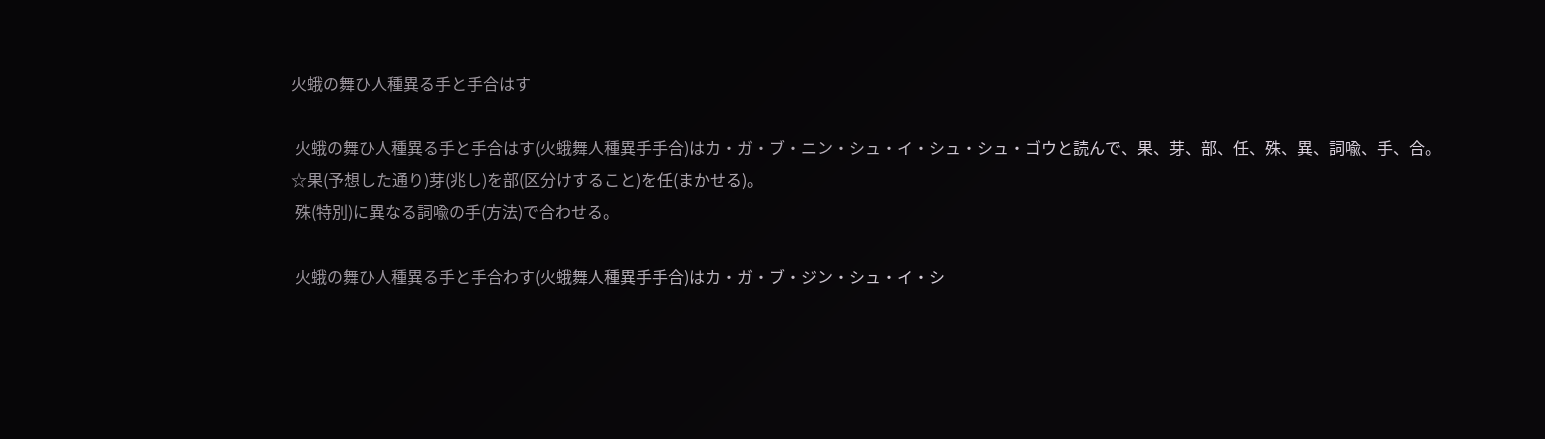火蛾の舞ひ人種異る手と手合はす

 火蛾の舞ひ人種異る手と手合はす(火蛾舞人種異手手合)はカ・ガ・ブ・ニン・シュ・イ・シュ・シュ・ゴウと読んで、果、芽、部、任、殊、異、詞喩、手、合。
☆果(予想した通り)芽(兆し)を部(区分けすること)を任(まかせる)。
 殊(特別)に異なる詞喩の手(方法)で合わせる。

 火蛾の舞ひ人種異る手と手合わす(火蛾舞人種異手手合)はカ・ガ・ブ・ジン・シュ・イ・シ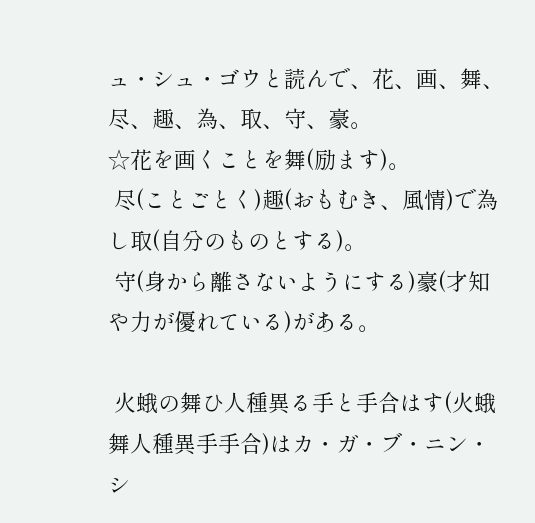ュ・シュ・ゴウと読んで、花、画、舞、尽、趣、為、取、守、豪。
☆花を画くことを舞(励ます)。
 尽(ことごとく)趣(おもむき、風情)で為し取(自分のものとする)。
 守(身から離さないようにする)豪(才知や力が優れている)がある。

 火蛾の舞ひ人種異る手と手合はす(火蛾舞人種異手手合)はカ・ガ・ブ・ニン・シ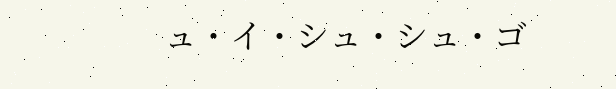ュ・イ・シュ・シュ・ゴ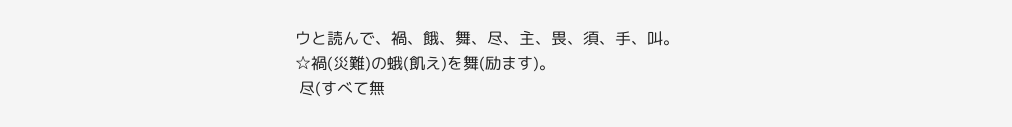ウと読んで、禍、餓、舞、尽、主、畏、須、手、叫。
☆禍(災難)の蛾(飢え)を舞(励ます)。
 尽(すべて無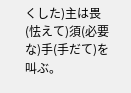くした)主は畏(怯えて)須(必要な)手(手だて)を叫ぶ。